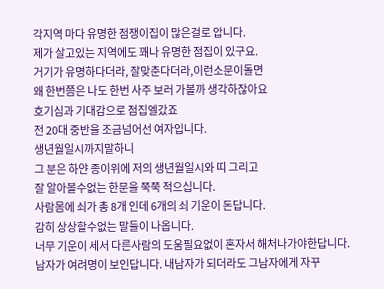각지역 마다 유명한 점쟁이집이 많은걸로 압니다.
제가 살고있는 지역에도 꽤나 유명한 점집이 있구요.
거기가 유명하다더라, 잘맞춘다더라,이런소문이돌면
왜 한번쯤은 나도 한번 사주 보러 가볼까 생각하잖아요
호기심과 기대감으로 점집엘갔죠
전 20대 중반을 조금넘어선 여자입니다.
생년월일시까지말하니
그 분은 하얀 종이위에 저의 생년월일시와 띠 그리고
잘 알아볼수없는 한문을 쭉쭉 적으십니다.
사람몸에 쇠가 총 8개 인데 6개의 쇠 기운이 돈답니다.
감히 상상할수없는 말들이 나옵니다.
너무 기운이 세서 다른사람의 도움필요없이 혼자서 해처나가야한답니다.
남자가 여려명이 보인답니다. 내남자가 되더라도 그남자에게 자꾸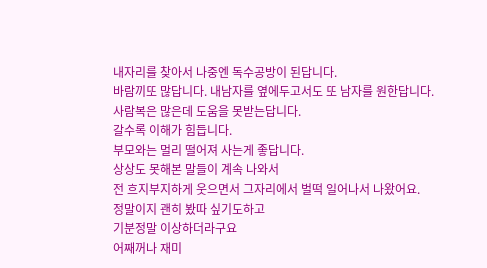내자리를 찾아서 나중엔 독수공방이 된답니다.
바람끼또 많답니다. 내남자를 옆에두고서도 또 남자를 원한답니다.
사람복은 많은데 도움을 못받는답니다.
갈수록 이해가 힘듭니다.
부모와는 멀리 떨어져 사는게 좋답니다.
상상도 못해본 말들이 계속 나와서
전 흐지부지하게 웃으면서 그자리에서 벌떡 일어나서 나왔어요.
정말이지 괜히 봤따 싶기도하고
기분정말 이상하더라구요
어째꺼나 재미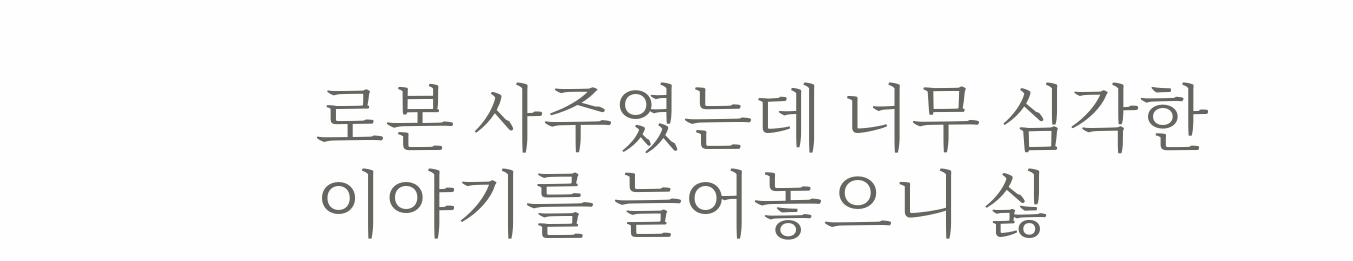로본 사주였는데 너무 심각한 이야기를 늘어놓으니 싫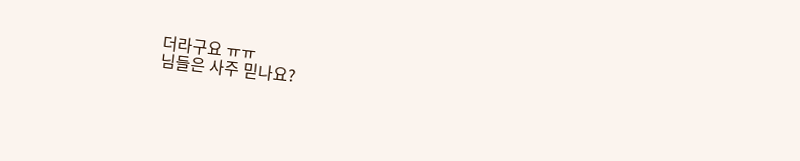더라구요 ㅠㅠ
님들은 사주 믿나요?